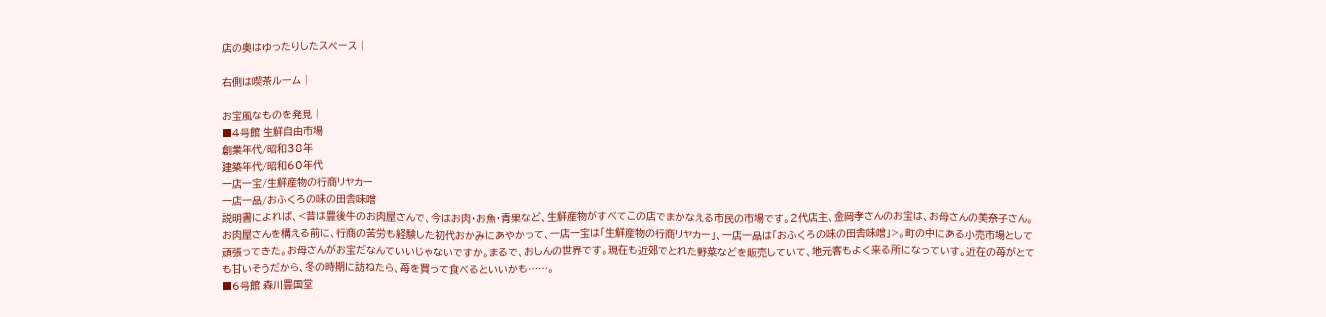店の奥はゆったりしたスペース |

右側は喫茶ルーム |

お宝風なものを発見 |
■4号館 生鮮自由市場
創業年代/昭和38年
建築年代/昭和60年代
一店一宝/生鮮産物の行商リヤカー
一店一品/おふくろの味の田舎味噌
説明書によれば、<昔は豊後牛のお肉屋さんで、今はお肉・お魚・青果など、生鮮産物がすべてこの店でまかなえる市民の市場です。2代店主、金岡孝さんのお宝は、お母さんの美奈子さん。お肉屋さんを構える前に、行商の苦労も経験した初代おかみにあやかって、一店一宝は「生鮮産物の行商リヤカー」、一店一品は「おふくろの味の田舎味噌」>。町の中にある小売市場として頑張ってきた。お母さんがお宝だなんていいじゃないですか。まるで、おしんの世界です。現在も近郊でとれた野菜などを販売していて、地元客もよく来る所になっていす。近在の苺がとても甘いそうだから、冬の時期に訪ねたら、苺を買って食べるといいかも……。
■6号館 森川豊国堂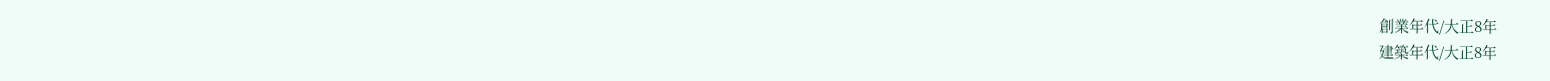創業年代/大正8年
建築年代/大正8年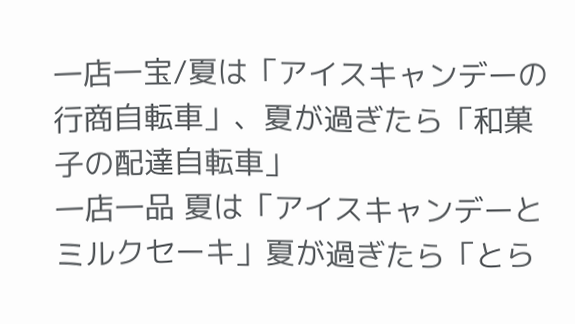一店一宝/夏は「アイスキャンデーの行商自転車」、夏が過ぎたら「和菓子の配達自転車」
一店一品 夏は「アイスキャンデーとミルクセーキ」夏が過ぎたら「とら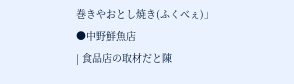巻きやおとし焼き(ふくべぇ)」
●中野鮮魚店
| 食品店の取材だと陳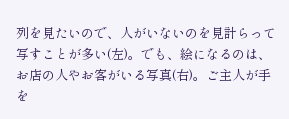列を見たいので、人がいないのを見計らって写すことが多い(左)。でも、絵になるのは、お店の人やお客がいる写真(右)。ご主人が手を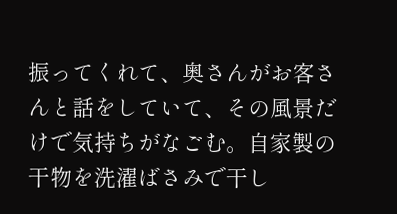振ってくれて、奥さんがお客さんと話をしていて、その風景だけで気持ちがなごむ。自家製の干物を洗濯ばさみで干し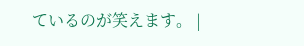ているのが笑えます。 |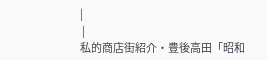|
 |
私的商店街紹介・豊後高田「昭和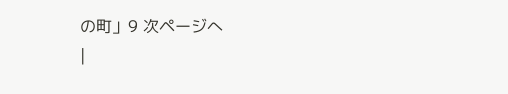の町」9 次ページへ
|